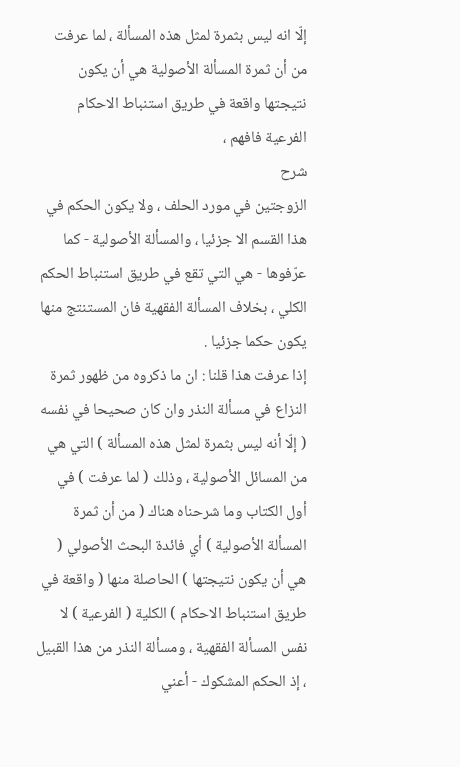إلّا انه ليس بثمرة لمثل هذه المسألة ، لما عرفت من أن ثمرة المسألة الأصولية هي أن يكون نتيجتها واقعة في طريق استنباط الاحكام الفرعية فافهم ،
شرح
الزوجتين في مورد الحلف ، ولا يكون الحكم في هذا القسم الا جزئيا ، والمسألة الأصولية - كما عرّفوها - هي التي تقع في طريق استنباط الحكم الكلي ، بخلاف المسألة الفقهية فان المستنتج منها يكون حكما جزئيا .
إذا عرفت هذا قلنا : ان ما ذكروه من ظهور ثمرة النزاع في مسألة النذر وان كان صحيحا في نفسه ( إلّا أنه ليس بثمرة لمثل هذه المسألة ) التي هي من المسائل الأصولية ، وذلك ( لما عرفت ) في أول الكتاب وما شرحناه هناك ( من أن ثمرة المسألة الأصولية ) أي فائدة البحث الأصولي ( هي أن يكون نتيجتها ) الحاصلة منها ( واقعة في طريق استنباط الاحكام ) الكلية ( الفرعية ) لا نفس المسألة الفقهية ، ومسألة النذر من هذا القبيل ، إذ الحكم المشكوك - أعني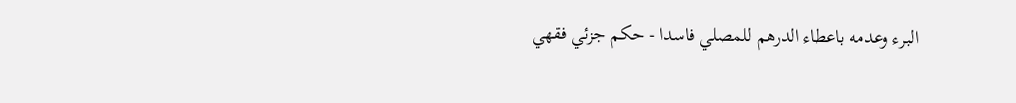البرء وعدمه باعطاء الدرهم للمصلي فاسدا - حكم جزئي فقهي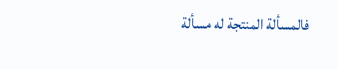فالمسألة المنتجة له مسألة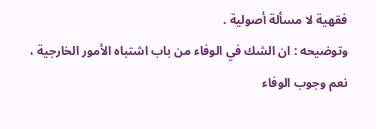فقهية لا مسألة أصولية .
وتوضيحه : ان الشك في الوفاء من باب اشتباه الأمور الخارجية ، نعم وجوب الوفاء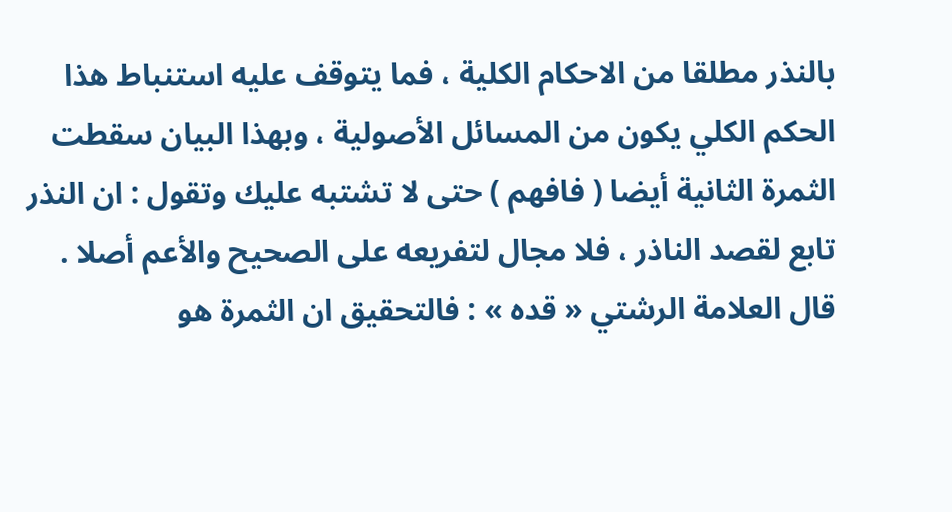بالنذر مطلقا من الاحكام الكلية ، فما يتوقف عليه استنباط هذا الحكم الكلي يكون من المسائل الأصولية ، وبهذا البيان سقطت الثمرة الثانية أيضا ( فافهم ) حتى لا تشتبه عليك وتقول : ان النذر تابع لقصد الناذر ، فلا مجال لتفريعه على الصحيح والأعم أصلا .
قال العلامة الرشتي « قده » : فالتحقيق ان الثمرة هو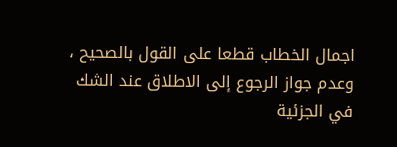اجمال الخطاب قطعا على القول بالصحيح ، وعدم جواز الرجوع إلى الاطلاق عند الشك في الجزئية